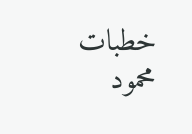خطبات محمود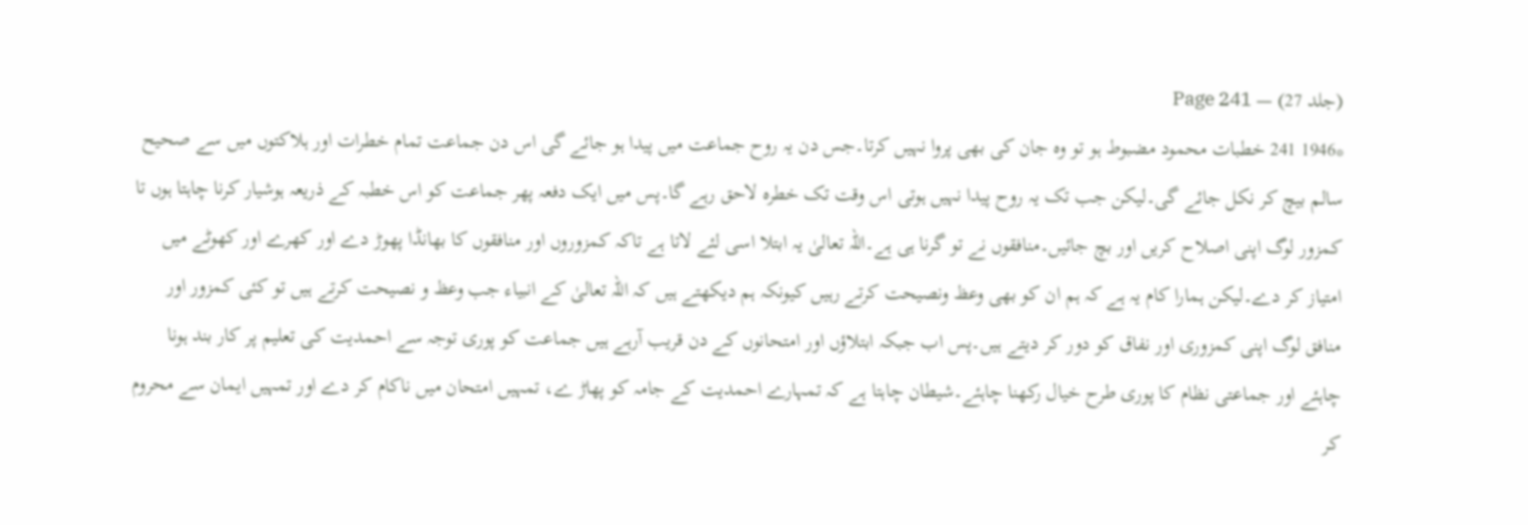(جلد 27) — Page 241
*1946 241 خطبات محمود مضبوط ہو تو وہ جان کی بھی پروا نہیں کرتا۔جس دن یہ روح جماعت میں پیدا ہو جائے گی اس دن جماعت تمام خطرات اور ہلاکتوں میں سے صحیح سالم بیچ کر نکل جائے گی۔لیکن جب تک یہ روح پیدا نہیں ہوتی اس وقت تک خطرہ لاحق رہے گا۔پس میں ایک دفعہ پھر جماعت کو اس خطبہ کے ذریعہ ہوشیار کرنا چاہتا ہوں تا کمزور لوگ اپنی اصلاح کریں اور بچ جائیں۔منافقوں نے تو گرنا ہی ہے۔اللہ تعالیٰ یہ ابتلا اسی لئے لاتا ہے تاکہ کمزوروں اور منافقوں کا بھانڈا پھوڑ دے اور کھرے اور کھوٹے میں امتیاز کر دے۔لیکن ہمارا کام یہ ہے کہ ہم ان کو بھی وعظ ونصیحت کرتے رہیں کیونکہ ہم دیکھتے ہیں کہ اللہ تعالیٰ کے انبیاء جب وعظ و نصیحت کرتے ہیں تو کئی کمزور اور منافق لوگ اپنی کمزوری اور نفاق کو دور کر دیتے ہیں۔پس اب جبکہ ابتلاؤں اور امتحانوں کے دن قریب آرہے ہیں جماعت کو پوری توجہ سے احمدیت کی تعلیم پر کار بند ہونا چاہئے اور جماعتی نظام کا پوری طرح خیال رکھنا چاہئے۔شیطان چاہتا ہے کہ تمہارے احمدیت کے جامہ کو پھاڑ ے، تمہیں امتحان میں ناکام کر دے اور تمہیں ایمان سے محروم کر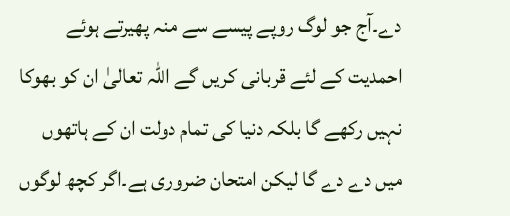دے۔آج جو لوگ روپے پیسے سے منہ پھیرتے ہوئے احمدیت کے لئے قربانی کریں گے اللہ تعالیٰ ان کو بھوکا نہیں رکھے گا بلکہ دنیا کی تمام دولت ان کے ہاتھوں میں دے دے گا لیکن امتحان ضروری ہے۔اگر کچھ لوگوں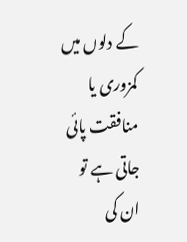کے دلوں میں کمزوری یا منافقت پائی جاتی ہے تو ان کی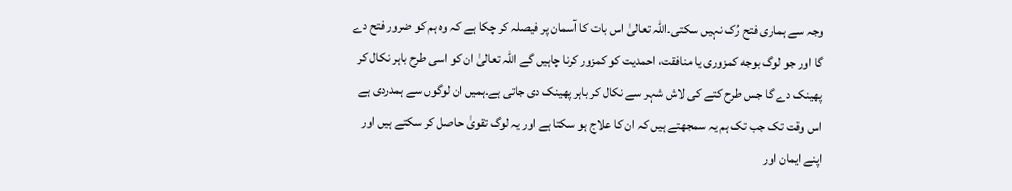وجہ سے ہماری فتح رُک نہیں سکتی۔اللہ تعالیٰ اس بات کا آسمان پر فیصلہ کر چکا ہے کہ وہ ہم کو ضرور فتح دے گا اور جو لوگ بوجه کمزوری یا منافقت، احمدیت کو کمزور کرنا چاہیں گے اللہ تعالیٰ ان کو اسی طرح باہر نکال کر پھینک دے گا جس طرح کتے کی لاش شہر سے نکال کر باہر پھینک دی جاتی ہے۔ہمیں ان لوگوں سے ہمدردی ہے اس وقت تک جب تک ہم یہ سمجھتے ہیں کہ ان کا علاج ہو سکتا ہے اور یہ لوگ تقویٰ حاصل کر سکتے ہیں اور اپنے ایمان اور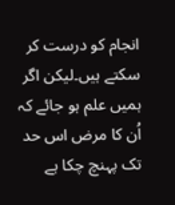انجام کو درست کر سکتے ہیں۔لیکن اگر ہمیں علم ہو جائے کہ اُن کا مرض اس حد تک پہنچ چکا ہے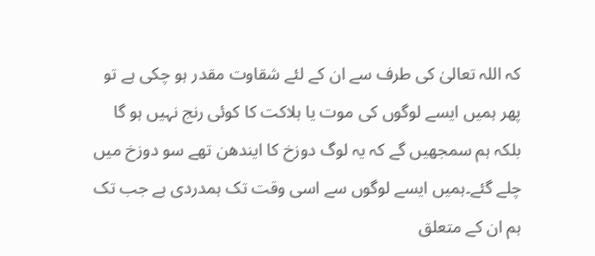کہ اللہ تعالیٰ کی طرف سے ان کے لئے شقاوت مقدر ہو چکی ہے تو پھر ہمیں ایسے لوگوں کی موت یا ہلاکت کا کوئی رنج نہیں ہو گا بلکہ ہم سمجھیں گے کہ یہ لوگ دوزخ کا ایندھن تھے سو دوزخ میں چلے گئے۔ہمیں ایسے لوگوں سے اسی وقت تک ہمدردی ہے جب تک ہم ان کے متعلق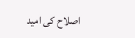اصلاح کی امید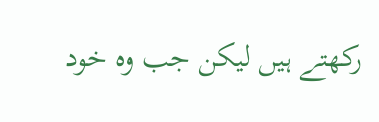رکھتے ہیں لیکن جب وہ خود